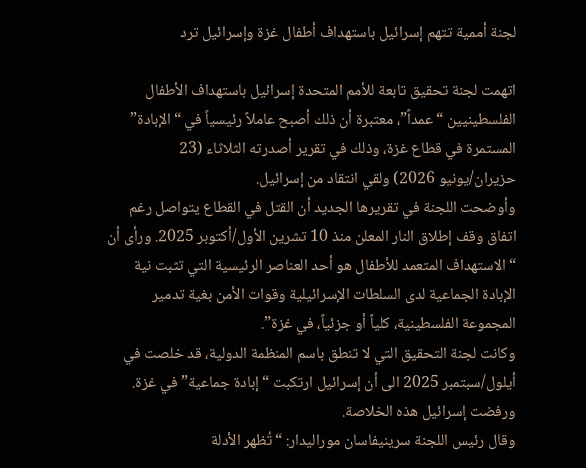لجنة أممية تتهم إسرائيل باستهداف أطفال غزة وإسرائيل ترد

اتهمت لجنة تحقيق تابعة للأمم المتحدة إسرائيل باستهداف الأطفال الفلسطينيين “عمداً”، معتبرة أن ذلك أصبح عاملاً رئيسياً في “الإبادة” المستمرة في قطاع غزة، وذلك في تقرير أصدرته الثلاثاء (23 حزيران/يونيو 2026) ولقي انتقاد من إسرائيل.
وأوضحت اللجنة في تقريرها الجديد أن القتل في القطاع يتواصل رغم اتفاق وقف إطلاق النار المعلن منذ 10 تشرين الأول/أكتوبر 2025. ورأى أن “الاستهداف المتعمد للأطفال هو أحد العناصر الرئيسية التي تثبت نية الإبادة الجماعية لدى السلطات الإسرائيلية وقوات الأمن بغية تدمير المجموعة الفلسطينية، كلياً أو جزئياً، في غزة”.
وكانت لجنة التحقيق التي لا تنطق باسم المنظمة الدولية، قد خلصت في أيلول/سبتمبر 2025 الى أن إسرائيل ارتكبت “إبادة جماعية” في غزة. ورفضت إسرائيل هذه الخلاصة.
وقال رئيس اللجنة سرينيفاسان موراليدار: “تُظهر الأدلة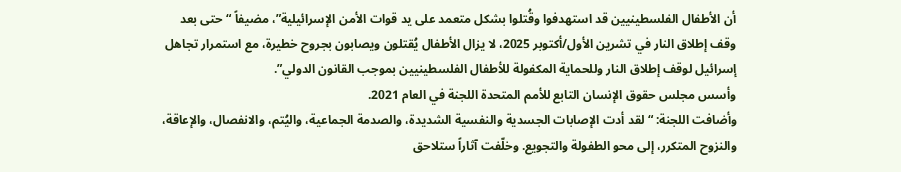أن الأطفال الفلسطينيين قد استهدفوا وقُتلوا بشكل متعمد على يد قوات الأمن الإسرائيلية”، مضيفاً “حتى بعد وقف إطلاق النار في تشرين الأول/أكتوبر 2025، لا يزال الأطفال يُقتلون ويصابون بجروح خطيرة، مع استمرار تجاهل إسرائيل لوقف إطلاق النار وللحماية المكفولة للأطفال الفلسطينيين بموجب القانون الدولي”.
وأسس مجلس حقوق الإنسان التابع للأمم المتحدة اللجنة في العام 2021.
وأضافت اللجنة: “لقد أدت الإصابات الجسدية والنفسية الشديدة، والصدمة الجماعية، واليُتم، والانفصال، والإعاقة، والنزوح المتكرر، إلى محو الطفولة والتجويع. وخلّفت آثاراً ستلاحق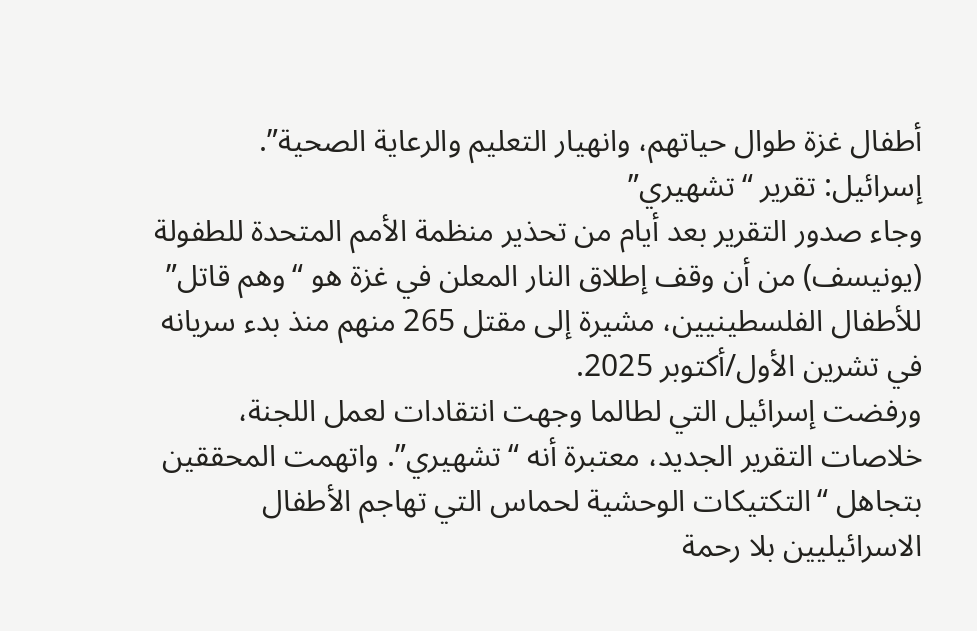أطفال غزة طوال حياتهم، وانهيار التعليم والرعاية الصحية”.
إسرائيل: تقرير “تشهيري”
وجاء صدور التقرير بعد أيام من تحذير منظمة الأمم المتحدة للطفولة (يونيسف) من أن وقف إطلاق النار المعلن في غزة هو “وهم قاتل” للأطفال الفلسطينيين، مشيرة إلى مقتل 265 منهم منذ بدء سريانه في تشرين الأول/أكتوبر 2025.
ورفضت إسرائيل التي لطالما وجهت انتقادات لعمل اللجنة، خلاصات التقرير الجديد، معتبرة أنه “تشهيري”. واتهمت المحققين بتجاهل “التكتيكات الوحشية لحماس التي تهاجم الأطفال الاسرائيليين بلا رحمة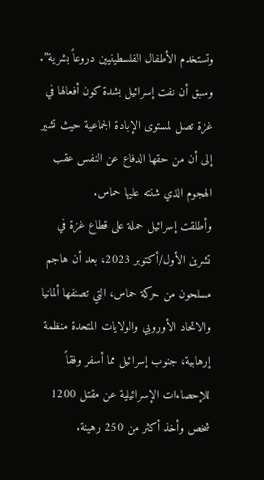وتستخدم الأطفال الفلسطينيين دروعاً بشرية”.
وسبق أن نفت إسرائيل بشدة كون أفعالها في غزة تصل لمستوى الإبادة الجماعية حيث تشير إلى أن من حقها الدفاع عن النفس عقب الهجوم الذي شنته عليها حماس.
وأطلقت إسرائيل حملة على قطاع غزة في تشرين الأول/أكتوبر 2023، بعد أن هاجم مسلحون من حركة حماس، التي تصنفها ألمانيا والاتحاد الأوروبي والولايات المتحدة منظمة إرهابية، جنوب إسرائيل مما أسفر وفقاً للإحصاءات الإسرائيلية عن مقتل 1200 شخص وأخذ أكثر من 250 رهينة.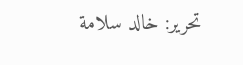تحرير: خالد سلامة